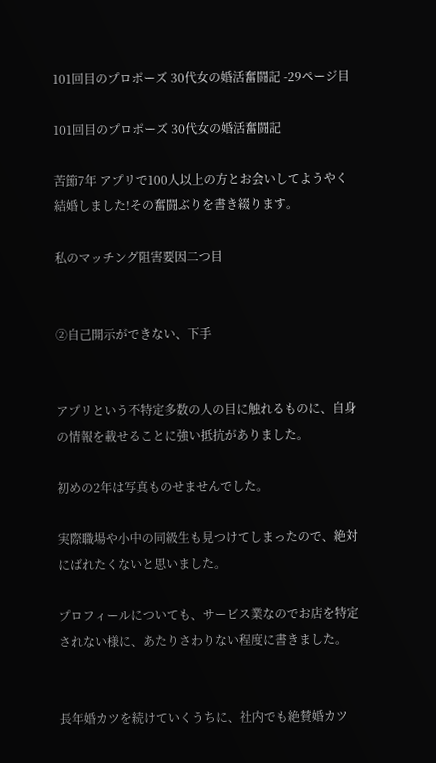101回目のプロポーズ 30代女の婚活奮闘記 -29ページ目

101回目のプロポーズ 30代女の婚活奮闘記

苦節7年 アプリで100人以上の方とお会いしてようやく結婚しました!その奮闘ぶりを書き綴ります。

私のマッチング阻害要因二つ目


②自己開示ができない、下手


アプリという不特定多数の人の目に触れるものに、自身の情報を載せることに強い抵抗がありました。

初めの2年は写真ものせませんでした。

実際職場や小中の同級生も見つけてしまったので、絶対にばれたくないと思いました。

プロフィールについても、サービス業なのでお店を特定されない様に、あたりさわりない程度に書きました。


長年婚カツを続けていくうちに、社内でも絶賛婚カツ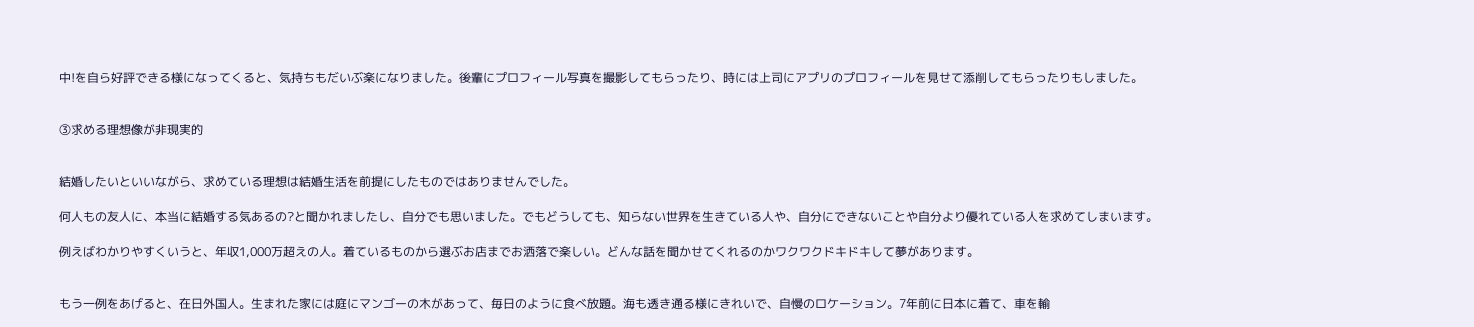中!を自ら好評できる様になってくると、気持ちもだいぶ楽になりました。後輩にプロフィール写真を撮影してもらったり、時には上司にアプリのプロフィールを見せて添削してもらったりもしました。


③求める理想像が非現実的


結婚したいといいながら、求めている理想は結婚生活を前提にしたものではありませんでした。

何人もの友人に、本当に結婚する気あるの?と聞かれましたし、自分でも思いました。でもどうしても、知らない世界を生きている人や、自分にできないことや自分より優れている人を求めてしまいます。

例えばわかりやすくいうと、年収1,000万超えの人。着ているものから選ぶお店までお洒落で楽しい。どんな話を聞かせてくれるのかワクワクドキドキして夢があります。


もう一例をあげると、在日外国人。生まれた家には庭にマンゴーの木があって、毎日のように食べ放題。海も透き通る様にきれいで、自慢のロケーション。7年前に日本に着て、車を輸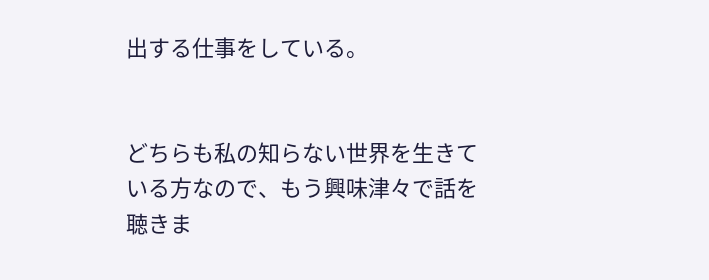出する仕事をしている。


どちらも私の知らない世界を生きている方なので、もう興味津々で話を聴きま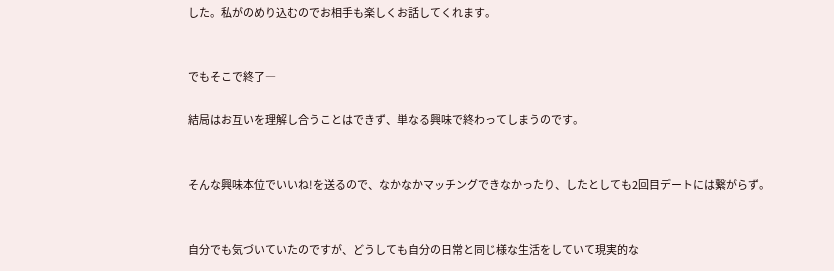した。私がのめり込むのでお相手も楽しくお話してくれます。


でもそこで終了―

結局はお互いを理解し合うことはできず、単なる興味で終わってしまうのです。


そんな興味本位でいいね!を送るので、なかなかマッチングできなかったり、したとしても2回目デートには繋がらず。


自分でも気づいていたのですが、どうしても自分の日常と同じ様な生活をしていて現実的な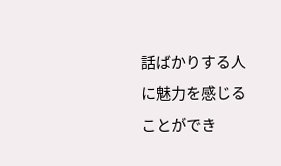話ばかりする人に魅力を感じることができ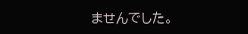ませんでした。